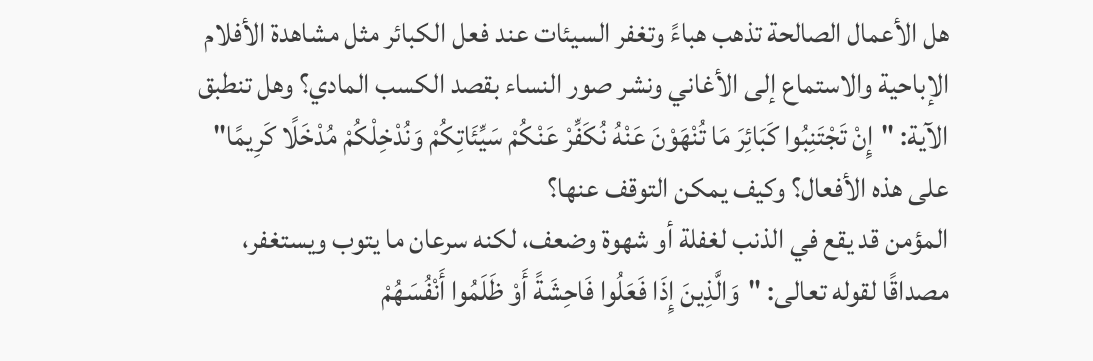هل الأعمال الصالحة تذهب هباءً وتغفر السيئات عند فعل الكبائر مثل مشاهدة الأفلام الإباحية والاستماع إلى الأغاني ونشر صور النساء بقصد الكسب المادي؟ وهل تنطبق الآية: "إِنْ تَجْتَنِبُوا كَبَائِرَ مَا تُنْهَوْنَ عَنْهُ نُكَفِّرْ عَنْكُمْ سَيِّئَاتِكُمْ وَنُدْخِلْكُمْ مُدْخَلًا كَرِيمًا" على هذه الأفعال؟ وكيف يمكن التوقف عنها؟
المؤمن قد يقع في الذنب لغفلة أو شهوة وضعف، لكنه سرعان ما يتوب ويستغفر، مصداقًا لقوله تعالى: "وَالَّذِينَ إِذَا فَعَلُوا فَاحِشَةً أَوْ ظَلَمُوا أَنْفُسَهُمْ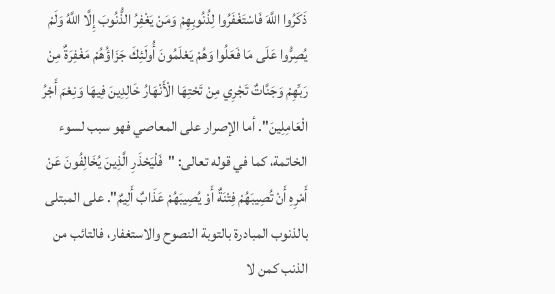ذَكَرُوا اللَّهَ فَاسْتَغْفَرُوا لِذُنُوبِهِمْ وَمَنْ يَغْفِرُ الذُّنُوبَ إِلَّا اللَّهُ وَلَمْ يُصِرُّوا عَلَى مَا فَعَلُوا وَهُمْ يَعْلَمُونَ أُولَئِكَ جَزَاؤُهُمْ مَغْفِرَةٌ مِنْ رَبِّهِمْ وَجَنَّاتٌ تَجْرِي مِنْ تَحْتِهَا الْأَنْهَارُ خَالِدِينَ فِيهَا وَنِعْمَ أَجْرُ الْعَامِلِينَ". أما الإصرار على المعاصي فهو سبب لسوء الخاتمة، كما في قوله تعالى: "فَلْيَحْذَرِ الَّذِينَ يُخَالِفُونَ عَنْ أَمْرِهِ أَنْ تُصِيبَهُمْ فِتْنَةٌ أَوْ يُصِيبَهُمْ عَذَابٌ أَلِيمٌ". على المبتلى بالذنوب المبادرة بالتوبة النصوح والاستغفار، فالتائب من الذنب كمن لا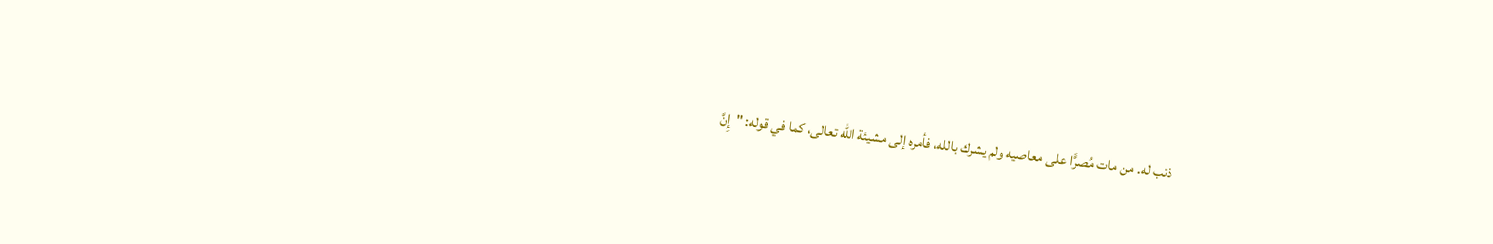ذنب له. من مات مُصرًّا على معاصيه ولم يشرك بالله، فأمره إلى مشيئة الله تعالى، كما في قوله: "إِنَّ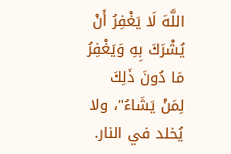اللَّهَ لَا يَغْفِرُ أَنْ يُشْرَكَ بِهِ وَيَغْفِرُ مَا دُونَ ذَلِكَ لِمَنْ يَشَاءُ"، ولا يُخلد في النار.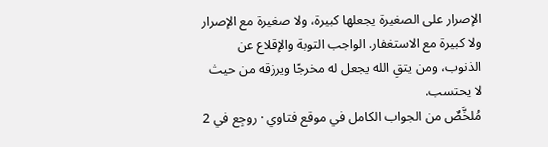الإصرار على الصغيرة يجعلها كبيرة، ولا صغيرة مع الإصرار ولا كبيرة مع الاستغفار. الواجب التوبة والإقلاع عن الذنوب، ومن يتقِ الله يجعل له مخرجًا ويرزقه من حيث لا يحتسب.
مُلخَّصٌ من الجواب الكامل في موقع فتاوي · روجِع في 2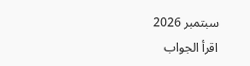سبتمبر 2026
اقرأ الجواب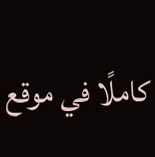كاملًا في موقع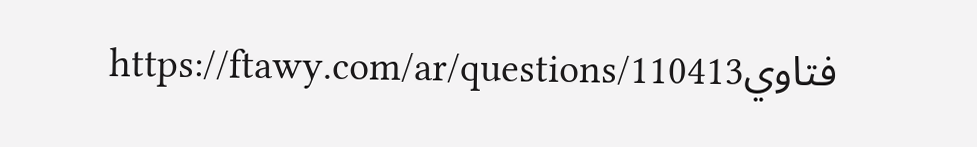فتاويhttps://ftawy.com/ar/questions/110413